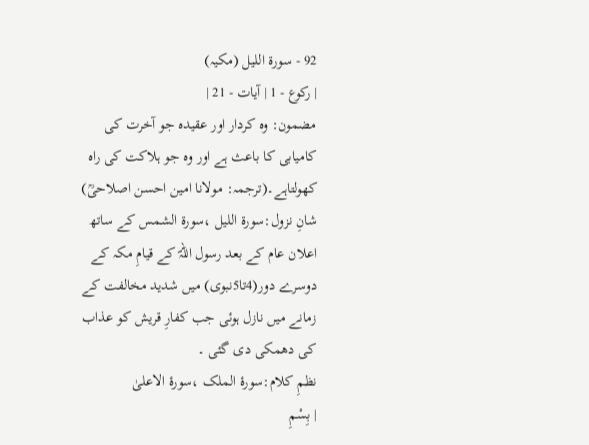92 - سورة الليل (مکیہ)
| رکوع - 1 | آیات - 21 |
مضمون: وہ کردار اور عقیدہ جو آخرت کی کامیابی کا باعث ہے اور وہ جو ہلاکت کی راہ کھولتاہے۔(ترجمہ: مولانا امین احسن اصلاحیؒ)
شانِ نزول:سورۃ اللیل ،سورۃ الشمس کے ساتھ اعلان عام کے بعد رسول اللہؐ کے قیامِ مکہ کے دوسرے دور(4تا5نبوی) میں شدید مخالفت کے زمانے میں نازل ہوئی جب کفارِ قریش کو عذاب کی دھمکی دی گئی ۔
نظمِ کلام:سورۂ الملک ،سورۂ الاعلیٰ
| بِسْمِ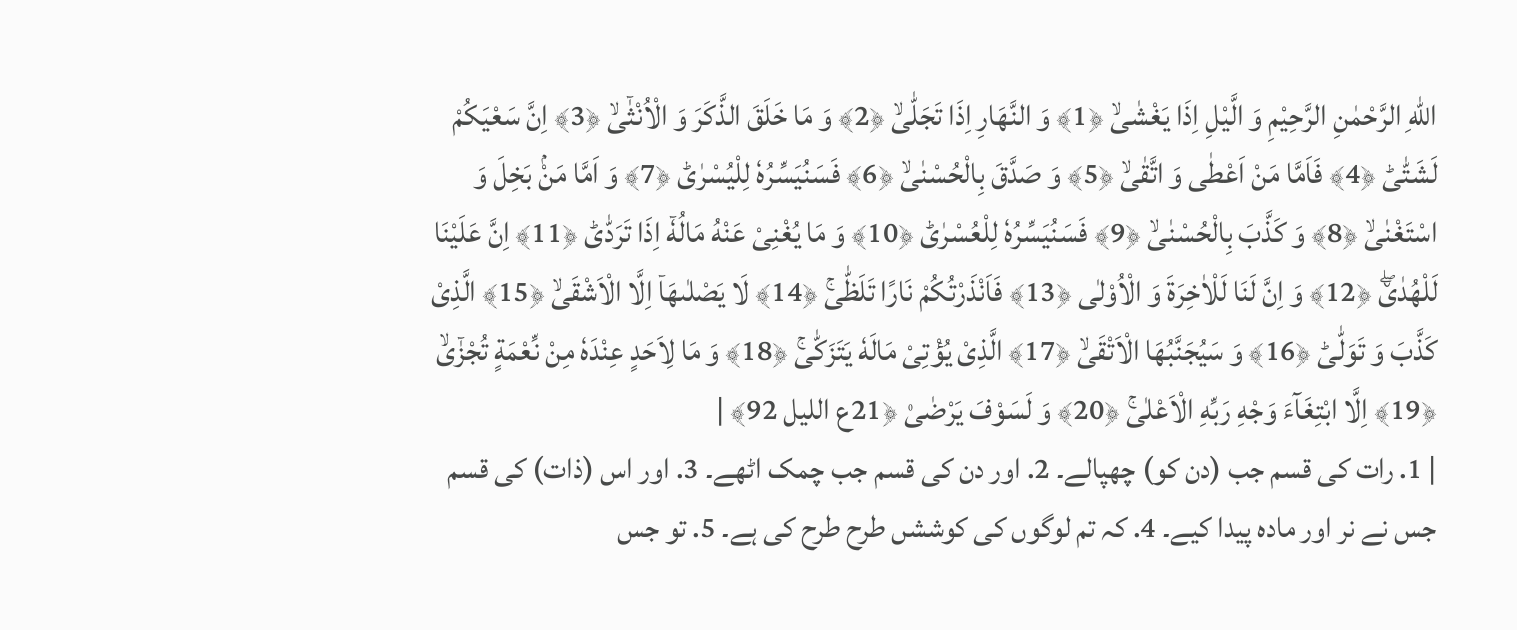اللّٰهِ الرَّحْمٰنِ الرَّحِيْمِ وَ الَّیْلِ اِذَا یَغْشٰىۙ ﴿1﴾ وَ النَّهَارِ اِذَا تَجَلّٰىۙ ﴿2﴾ وَ مَا خَلَقَ الذَّكَرَ وَ الْاُنْثٰۤىۙ ﴿3﴾ اِنَّ سَعْیَكُمْ لَشَتّٰىؕ ﴿4﴾ فَاَمَّا مَنْ اَعْطٰى وَ اتَّقٰىۙ ﴿5﴾ وَ صَدَّقَ بِالْحُسْنٰىۙ ﴿6﴾ فَسَنُیَسِّرُهٗ لِلْیُسْرٰىؕ ﴿7﴾ وَ اَمَّا مَنْۢ بَخِلَ وَ اسْتَغْنٰىۙ ﴿8﴾ وَ كَذَّبَ بِالْحُسْنٰىۙ ﴿9﴾ فَسَنُیَسِّرُهٗ لِلْعُسْرٰىؕ ﴿10﴾ وَ مَا یُغْنِیْ عَنْهُ مَالُهٗۤ اِذَا تَرَدّٰىؕ ﴿11﴾ اِنَّ عَلَیْنَا لَلْهُدٰى٘ۖ ﴿12﴾ وَ اِنَّ لَنَا لَلْاٰخِرَةَ وَ الْاُوْلٰى ﴿13﴾ فَاَنْذَرْتُكُمْ نَارًا تَلَظّٰىۚ ﴿14﴾ لَا یَصْلٰىهَاۤ اِلَّا الْاَشْقَىۙ ﴿15﴾ الَّذِیْ كَذَّبَ وَ تَوَلّٰىؕ ﴿16﴾ وَ سَیُجَنَّبُهَا الْاَتْقَىۙ ﴿17﴾ الَّذِیْ یُؤْتِیْ مَالَهٗ یَتَزَكّٰىۚ ﴿18﴾ وَ مَا لِاَحَدٍ عِنْدَهٗ مِنْ نِّعْمَةٍ تُجْزٰۤىۙ ﴿19﴾ اِلَّا ابْتِغَآءَ وَجْهِ رَبِّهِ الْاَعْلٰىۚ ﴿20﴾ وَ لَسَوْفَ یَرْضٰى۠ ﴿21ع الليل 92﴾ |
| 1. رات کی قسم جب (دن کو) چھپالے۔ 2. اور دن کی قسم جب چمک اٹھے۔ 3. اور اس (ذات) کی قسم جس نے نر اور مادہ پیدا کیے۔ 4. کہ تم لوگوں کی کوششں طرح طرح کی ہے۔ 5. تو جس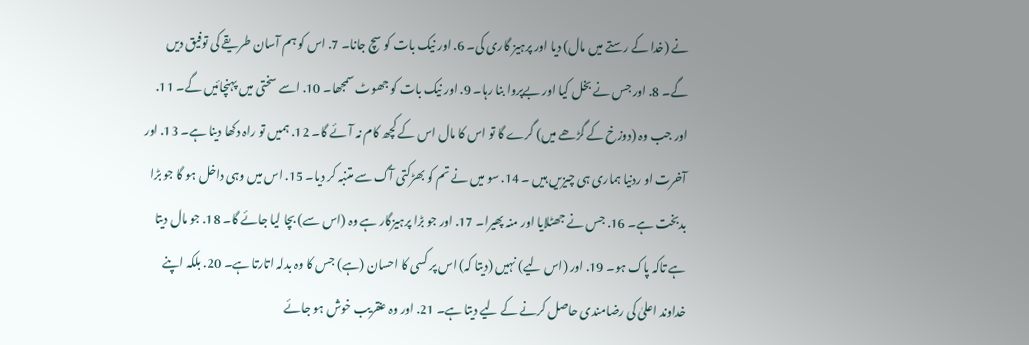نے (خدا کے رستے میں مال) دیا اور پرہیز گاری کی۔ 6. اور نیک بات کو سچ جانا۔ 7. اس کو ہم آسان طریقے کی توفیق دیں گے۔ 8. اور جس نے بخل کیا اور بےپروا بنا رہا۔ 9. اور نیک بات کو جھوٹ سمجھا۔ 10. اسے سختی میں پہنچائیں گے۔ 11. اور جب وہ (دوزخ کے گڑھے میں) گرے گا تو اس کا مال اس کے کچھ کام نہ آئے گا۔ 12. ہمیں تو راہ دکھا دینا ہے۔ 13. اور آخرت او ردنیا ہماری ہی چیزیں ہیں ۔ 14. سو میں نے تم کو بھڑکتی آگ سے متنبہ کر دیا۔ 15. اس میں وہی داخل ہو گا جو بڑا بدبخت ہے۔ 16. جس نے جھٹلایا اور منہ پھیرا۔ 17. اور جو بڑا پرہیزگار ہے وہ (اس سے) بچا لیا جائے گا۔ 18. جو مال دیتا ہے تاکہ پاک ہو۔ 19. اور (اس لیے) نہیں (دیتا کہ) اس پر کسی کا احسان (ہے) جس کا وہ بدلہ اتارتا ہے۔ 20. بلکہ اپنے خداوند اعلیٰ کی رضامندی حاصل کرنے کے لیے دیتا ہے۔ 21. اور وہ عنقریب خوش ہو جائے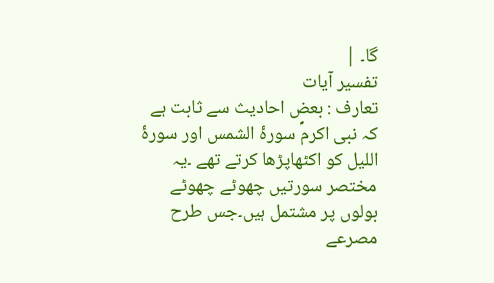گا۔ |
تفسیر آیات
تعارف : بعض احادیث سے ثابت ہے کہ نبی اکرمؐ سورۂ الشمس اور سورۂ اللیل کو اکٹھاپڑھا کرتے تھے ۔یہ مختصر سورتیں چھوٹے چھوٹے بولوں پر مشتمل ہیں۔جس طرح مصرعے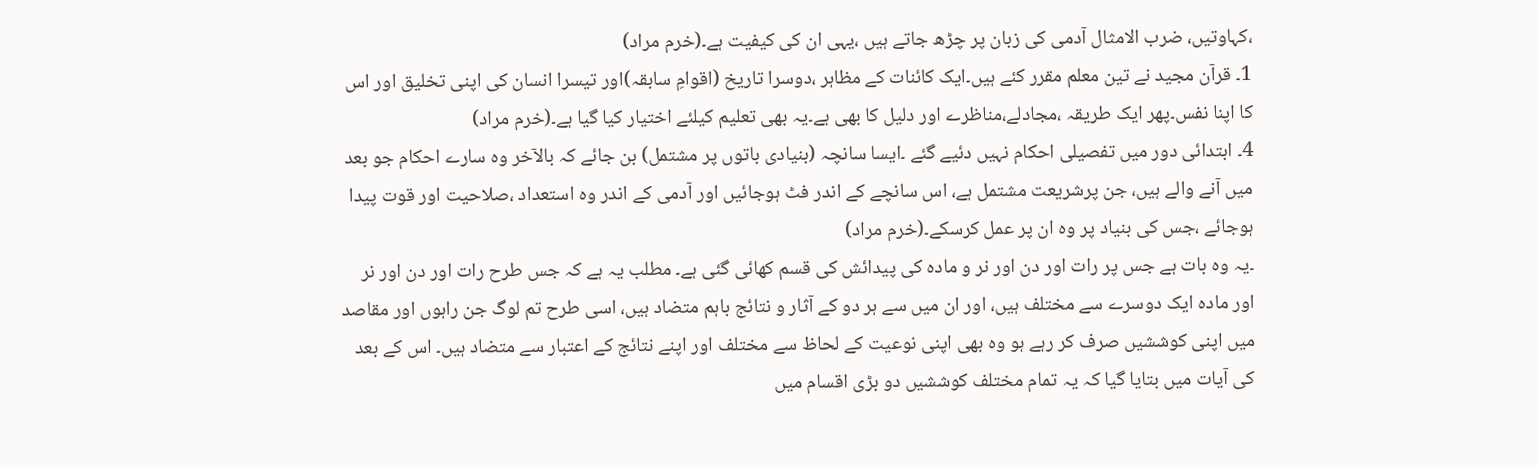،کہاوتیں، ضرب الامثال آدمی کی زبان پر چڑھ جاتے ہیں ،یہی ان کی کیفیت ہے۔(خرم مراد)
1۔ قرآن مجید نے تین معلم مقرر کئے ہیں۔ایک کائنات کے مظاہر ،دوسرا تاریخ (اقوامِ سابقہ)اور تیسرا انسان کی اپنی تخلیق اور اس کا اپنا نفس۔پھر ایک طریقہ ،مجادلے،مناظرے اور دلیل کا بھی ہے۔یہ بھی تعلیم کیلئے اختیار کیا گیا ہے۔(خرم مراد)
4۔ ابتدائی دور میں تفصیلی احکام نہیں دئیے گئے ۔ایسا سانچہ (بنیادی باتوں پر مشتمل) بن جائے کہ بالآخر وہ سارے احکام جو بعد میں آنے والے ہیں، جن پرشریعت مشتمل ہے، اس سانچے کے اندر فٹ ہوجائیں اور آدمی کے اندر وہ استعداد ،صلاحیت اور قوت پیدا ہوجائے ،جس کی بنیاد پر وہ ان پر عمل کرسکے۔(خرم مراد)
۔یہ وہ بات ہے جس پر رات اور دن اور نر و مادہ کی پیدائش کی قسم کھائی گئی ہے۔ مطلب یہ ہے کہ جس طرح رات اور دن اور نر اور مادہ ایک دوسرے سے مختلف ہیں، اور ان میں سے ہر دو کے آثار و نتائج باہم متضاد ہیں، اسی طرح تم لوگ جن راہوں اور مقاصد میں اپنی کوششیں صرف کر رہے ہو وہ بھی اپنی نوعیت کے لحاظ سے مختلف اور اپنے نتائج کے اعتبار سے متضاد ہیں۔ اس کے بعد کی آیات میں بتایا گیا کہ یہ تمام مختلف کوششیں دو بڑی اقسام میں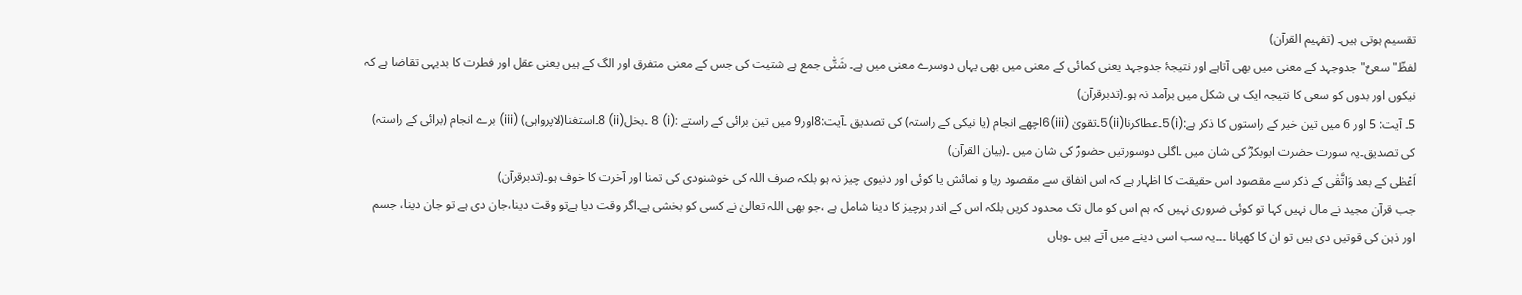تقسیم ہوتی ہیں۔ (تفہیم القرآن)
لفظّ"سعیٌ"جدوجہد کے معنی میں بھی آتاہے اور نتیجۂ جدوجہد یعنی کمائی کے معنی میں بھی یہاں دوسرے معنی میں ہے۔ شَتّٰی جمع ہے شتیت کی جس کے معنی متفرق اور الگ کے ہیں یعنی عقل اور فطرت کا بدیہی تقاضا ہے کہ نیکوں اور بدوں کو سعی کا نتیجہ ایک ہی شکل میں برآمد نہ ہو۔(تدبرقرآن)
5۔ آیت: 5 اور 6 میں تین خیر کے راستوں کا ذکر ہے:(i)5۔عطاکرنا(ii)5۔تقویٰ (iii)6اچھے انجام (یا نیکی کے راستہ) کی تصدیق ۔آیت:8اور9 میں تین برائی کے راستے :(i) 8 ۔بخل(ii) 8۔استغنا(لاپرواہی) (iii) برے انجام (برائی کے راستہ) کی تصدیق۔یہ سورت حضرت ابوبکرؓ کی شان میں ۔اگلی دوسورتیں حضورؐ کی شان میں ۔(بیان القرآن)
اَعْطٰى کے بعد وَاتَّقٰى کے ذکر سے مقصود اس حقیقت کا اظہار ہے کہ اس انفاق سے مقصود ریا و نمائش یا کوئی اور دنیوی چیز نہ ہو بلکہ صرف اللہ کی خوشنودی کی تمنا اور آخرت کا خوف ہو۔(تدبرقرآن)
جب قرآن مجید نے مال نہیں کہا تو کوئی ضروری نہیں کہ ہم اس کو مال تک محدود کریں بلکہ اس کے اندر ہرچیز کا دینا شامل ہے ،جو بھی اللہ تعالیٰ نے کسی کو بخشی ہے۔اگر وقت دیا ہےتو وقت دینا،جان دی ہے تو جان دینا، جسم اور ذہن کی قوتیں دی ہیں تو ان کا کھپانا ۔۔۔یہ سب اسی دینے میں آتے ہیں ۔وہاں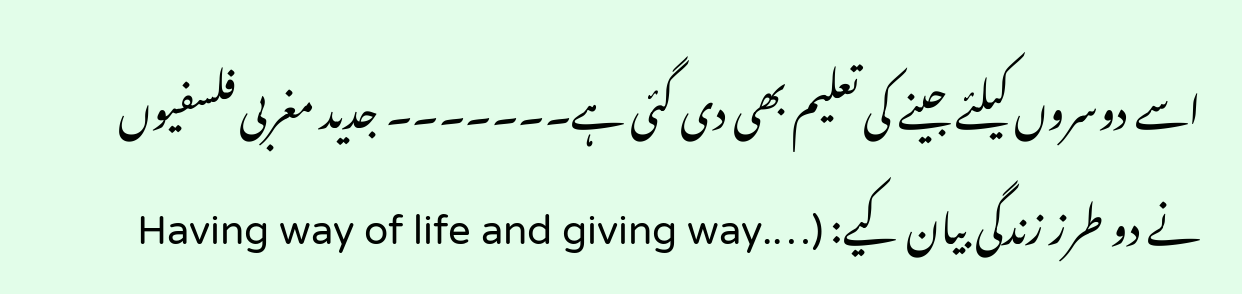اسے دوسروں کیلئے جینے کی تعلیم بھی دی گئی ہے۔۔۔۔۔۔۔ جدید مغربی فلسفیوں نے دو طرز زندگی بیان کیے: (….Having way of life and giving way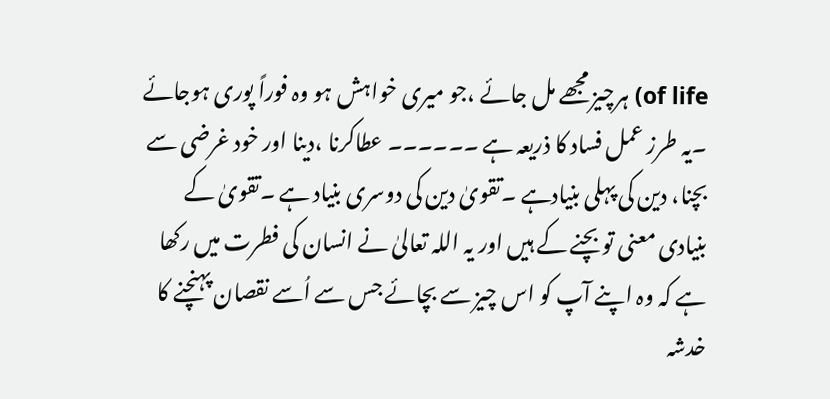of life) ہرچیز مجھے مل جائے ،جو میری خواہش ہو وہ فوراً پوری ہوجائے ۔یہ طرز عمل فساد کا ذریعہ ہے ۔۔۔۔۔۔ عطاکرنا ،دینا اور خود غرضی سے بچنا، دین کی پہلی بنیادہے ۔تقویٰ دین کی دوسری بنیاد ہے ۔تقویٰ کے بنیادی معنی تو بچنے کے ہیں اور یہ اللہ تعالیٰ نے انسان کی فطرت میں رکھا ہے کہ وہ اپنے آپ کو اس چیز سے بچائے جس سے اُسے نقصان پہنچنے کا خدشہ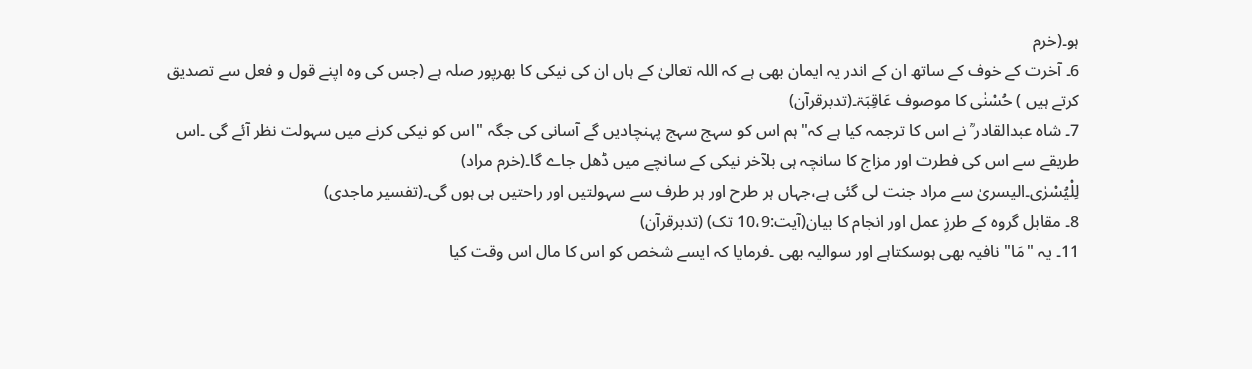ہو۔(خرم
6۔ آخرت کے خوف کے ساتھ ان کے اندر یہ ایمان بھی ہے کہ اللہ تعالیٰ کے ہاں ان کی نیکی کا بھرپور صلہ ہے (جس کی وہ اپنے قول و فعل سے تصدیق کرتے ہیں ) حُسْنٰى کا موصوف عَاقِبَۃ۔(تدبرقرآن)
7۔ شاہ عبدالقادر ؒ نے اس کا ترجمہ کیا ہے کہ"ہم اس کو سہج سہج پہنچادیں گے آسانی کی جگہ "اس کو نیکی کرنے میں سہولت نظر آئے گی ۔اس طریقے سے اس کی فطرت اور مزاج کا سانچہ ہی بلآخر نیکی کے سانچے میں ڈھل جاے گا۔(خرم مراد)
لِلْیُسْرٰى۔الیسریٰ سے مراد جنت لی گئی ہے،جہاں ہر طرح اور ہر طرف سے سہولتیں اور راحتیں ہی ہوں گی۔(تفسیر ماجدی)
8۔ مقابل گروہ کے طرزِ عمل اور انجام کا بیان(آیت:10،9 تک) (تدبرقرآن)
11۔ یہ "مَا" نافیہ بھی ہوسکتاہے اور سوالیہ بھی ۔فرمایا کہ ایسے شخص کو اس کا مال اس وقت کیا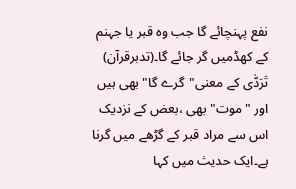نفع پہنچائے گا جب وہ قبر یا جہنم کے کھڈمیں گر جائے گا۔(تدبرقرآن)
تَرَدّٰى کے معنی"گرے گا"بھی ہیں اور "موت"بھی ،بعض کے نزدیک اس سے مراد قبر کے گڑھے میں گرنا ہے۔ایک حدیث میں کہا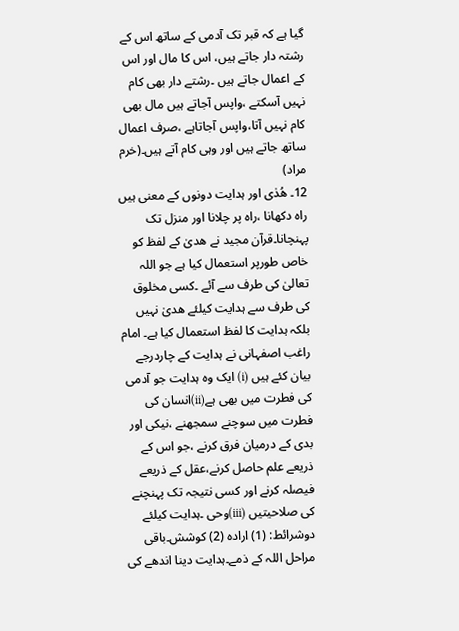گیا ہے کہ قبر تک آدمی کے ساتھ اس کے رشتہ دار جاتے ہیں، اس کا مال اور اس کے اعمال جاتے ہیں ۔رشتے دار بھی کام نہیں آسکتے ،واپس آجاتے ہیں مال بھی کام نہیں آتا،واپس آجاتاہے ،صرف اعمال ساتھ جاتے ہیں اور وہی کام آتے ہیں۔(خرم مراد)
12۔ هُدٰى اور ہدایت دونوں کے معنی ہیں راہ دکھانا ،راہ پر چلانا اور منزل تک پہنچانا۔قرآن مجید نے ھدیٰ کے لفظ کو خاص طورپر استعمال کیا ہے جو اللہ تعالیٰ کی طرف سے آئے ۔کسی مخلوق کی طرف سے ہدایت کیلئے ھدیٰ نہیں بلکہ ہدایت کا لفظ استعمال کیا ہے۔ امام راغب اصفہانی نے ہدایت کے چاردرجے بیان کئے ہیں (i) ایک وہ ہدایت جو آدمی کی فطرت میں بھی ہے(ii)انسان کی فطرت میں سوچنے سمجھنے ،نیکی اور بدی کے درمیان فرق کرنے ،جو اس کے ذریعے علم حاصل کرنے،عقل کے ذریعے فیصلہ کرنے اور کسی نتیجہ تک پہنچنے کی صلاحیتیں (iii)وحی ۔ہدایت کیلئے دوشرائط: (1) ارادہ (2) کوشش۔باقی مراحل اللہ کے ذمے۔ہدایت دینا اندھے کی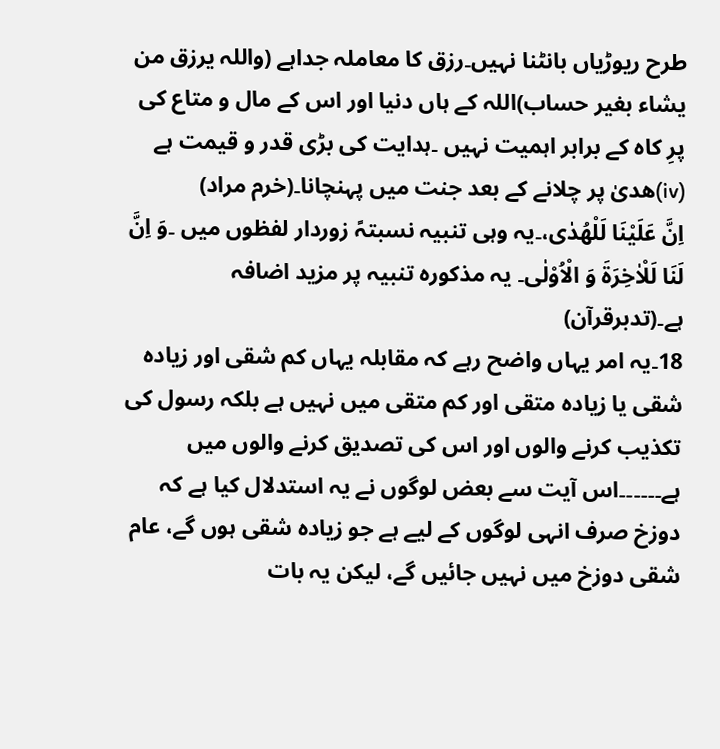طرح ریوڑیاں بانٹنا نہیں۔رزق کا معاملہ جداہے (واللہ یرزق من یشاء بغیر حساب)اللہ کے ہاں دنیا اور اس کے مال و متاع کی پرِ کاہ کے برابر اہمیت نہیں ۔ہدایت کی بڑی قدر و قیمت ہے (iv)ھدیٰ پر چلانے کے بعد جنت میں پہنچانا۔(خرم مراد)
اِنَّ عَلَیْنَا لَلْهُدٰى،۔یہ وہی تنبیہ نسبتہً زوردار لفظوں میں ۔وَ اِنَّ لَنَا لَلْاٰخِرَةَ وَ الْاُوْلٰى۔ یہ مذکورہ تنبیہ پر مزید اضافہ ہے۔(تدبرقرآن)
18۔یہ امر یہاں واضح رہے کہ مقابلہ یہاں کم شقی اور زیادہ شقی یا زیادہ متقی اور کم متقی میں نہیں ہے بلکہ رسول کی تکذیب کرنے والوں اور اس کی تصدیق کرنے والوں میں ہے۔۔۔۔۔۔اس آیت سے بعض لوگوں نے یہ استدلال کیا ہے کہ دوزخ صرف انہی لوگوں کے لیے ہے جو زیادہ شقی ہوں گے، عام شقی دوزخ میں نہیں جائیں گے، لیکن یہ بات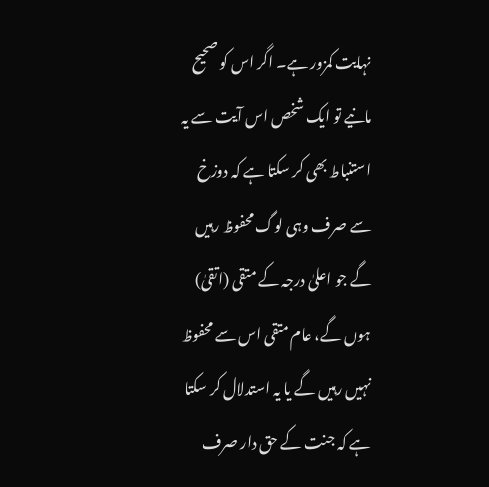نہایت کمزور ہے۔ اگر اس کو صحیح مانیے تو ایک شخص اس آیت سے یہ استنباط بھی کر سکتا ہے کہ دوزخ سے صرف وہی لوگ محفوظ رہیں گے جو اعلیٰ درجہ کے متقی (اتقیٰ) ہوں گے، عام متقی اس سے محفوظ نہیں رہیں گے یا یہ استدلال کر سکتا ہے کہ جنت کے حق دار صرف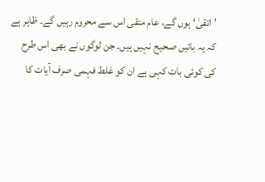’اتقیٰ‘ ہوں گے، عام متقی اس سے محروم رہیں گے۔ ظاہر ہے کہ یہ باتیں صحیح نہیں ہیں۔ جن لوگوں نے بھی اس طرح کی کوئی بات کہی ہے ان کو غلط فہمی صرف آیات کا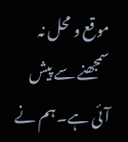موقع و محل نہ سمجھنے سے پیش آئی ہے۔ ہم نے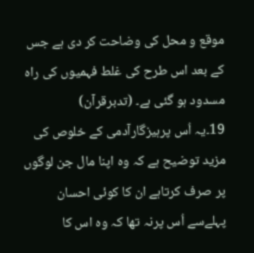موقع و محل کی وضاحت کر دی ہے جس کے بعد اس طرح کی غلط فہمیوں کی راہ مسدود ہو گئی ہے۔ (تدبرقرآن)
19۔یہ اُس پرہیزگارآدمی کے خلوص کی مزید توضیح ہے کہ وہ اپنا مال جن لوگوں پر صرف کرتاہے ان کا کوئی احسان پہلےسے اُس پرنہ تھا کہ وہ اس کا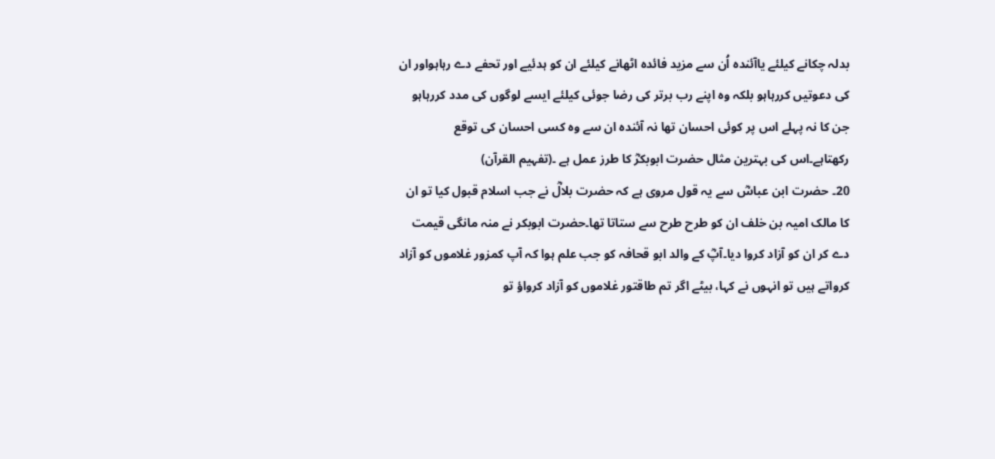بدلہ چکانے کیلئے یاآئندہ اُن سے مزید فائدہ اٹھانے کیلئے ان کو ہدئیے اور تحفے دے رہاہواور ان کی دعوتیں کررہاہو بلکہ وہ اپنے رب برتر کی رضا جوئی کیلئے ایسے لوگوں کی مدد کررہاہو جن کا نہ پہلے اس پر کوئی احسان تھا نہ آئندہ ان سے وہ کسی احسان کی توقع رکھتاہے۔اس کی بہترین مثال حضرت ابوبکرؓ کا طرز عمل ہے ۔(تفہیم القرآن)
20۔ حضرت ابن عباسؓ سے یہ قول مروی ہے کہ حضرت بلالؓ نے جب اسلام قبول کیا تو ان کا مالک امیہ بن خلف ان کو طرح طرح سے ستاتا تھا۔حضرت ابوبکر نے منہ مانگی قیمت دے کر ان کو آزاد کروا دیا۔آپؓ کے والد ابو قحافہ کو جب علم ہوا کہ آپ کمزور غلاموں کو آزاد کرواتے ہیں تو انہوں نے کہا، بیٹے اگر تم طاقتور غلاموں کو آزاد کرواؤ تو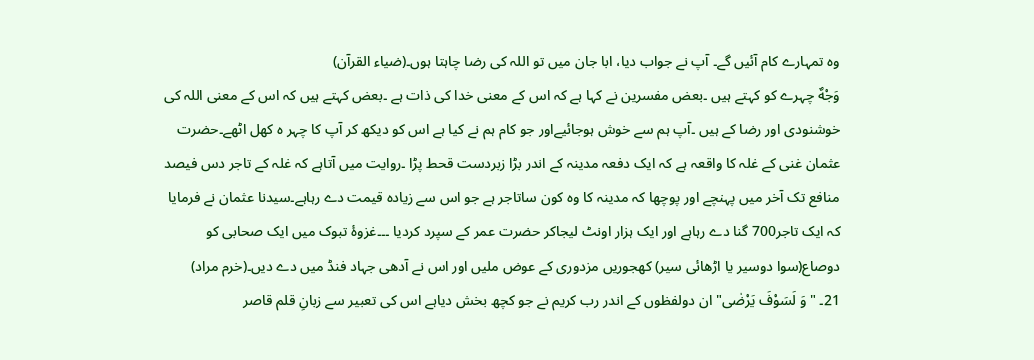وہ تمہارے کام آئیں گے۔ آپ نے جواب دیا، ابا جان میں تو اللہ کی رضا چاہتا ہوں۔(ضیاء القرآن)
وَجْهٌ چہرے کو کہتے ہیں ۔بعض مفسرین نے کہا ہے کہ اس کے معنی خدا کی ذات ہے ۔بعض کہتے ہیں کہ اس کے معنی اللہ کی خوشنودی اور رضا کے ہیں ۔آپ ہم سے خوش ہوجائیےاور جو کام ہم نے کیا ہے اس کو دیکھ کر آپ کا چہر ہ کھل اٹھے۔حضرت عثمان غنی کے غلہ کا واقعہ ہے کہ ایک دفعہ مدینہ کے اندر بڑا زبردست قحط پڑا ۔روایت میں آتاہے کہ غلہ کے تاجر دس فیصد منافع تک آخر میں پہنچے اور پوچھا کہ مدینہ کا وہ کون ساتاجر ہے جو اس سے زیادہ قیمت دے رہاہے۔سیدنا عثمان نے فرمایا کہ ایک تاجر700 گنا دے رہاہے اور ایک ہزار اونٹ لیجاکر حضرت عمر کے سپرد کردیا ۔۔۔غزوۂ تبوک میں ایک صحابی کو دوصاع(سوا دوسیر یا اڑھائی سیر) کھجوریں مزدوری کے عوض ملیں اور اس نے آدھی جہاد فنڈ میں دے دیں۔(خرم مراد)
21۔ " وَ لَسَوْفَ یَرْضٰى" ان دولفظوں کے اندر رب کریم نے جو کچھ بخش دیاہے اس کی تعبیر سے زبانِ قلم قاصر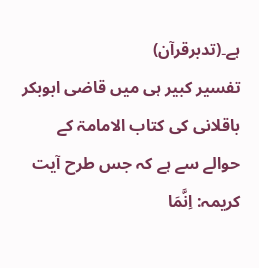ہے۔(تدبرقرآن)
تفسیر کبیر ہی میں قاضی ابوبکر باقلانی کی کتاب الامامۃ کے حوالے سے ہے کہ جس طرح آیت کریمہ: اِنَّمَا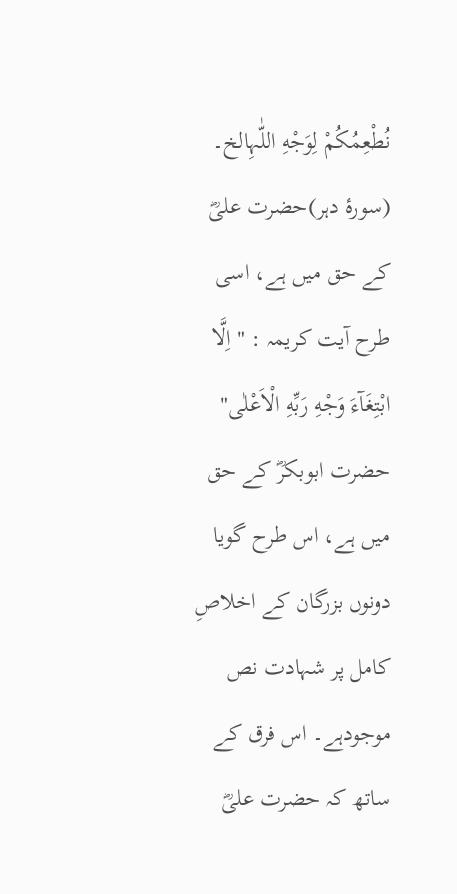نُطْعِمُكُمْ لِوَجْهِ اللّٰہِالخ۔ (سورۂ دہر)حضرت علیؓ کے حق میں ہے، اسی طرح آیت کریمہ : " اِلَّا ابْتِغَآءَ وَجْهِ رَبِّهِ الْاَعْلٰى" حضرت ابوبکرؓ کے حق میں ہے، اس طرح گویا دونوں بزرگان کے اخلاصِ کامل پر شہادت نص موجودہے۔ اس فرق کے ساتھ کہ حضرت علیؓ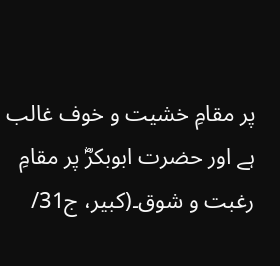پر مقامِ خشیت و خوف غالب ہے اور حضرت ابوبکرؓ پر مقامِ رغبت و شوق۔(کبیر، ج31/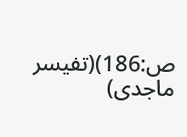ص:186)(تفیسر ماجدی)